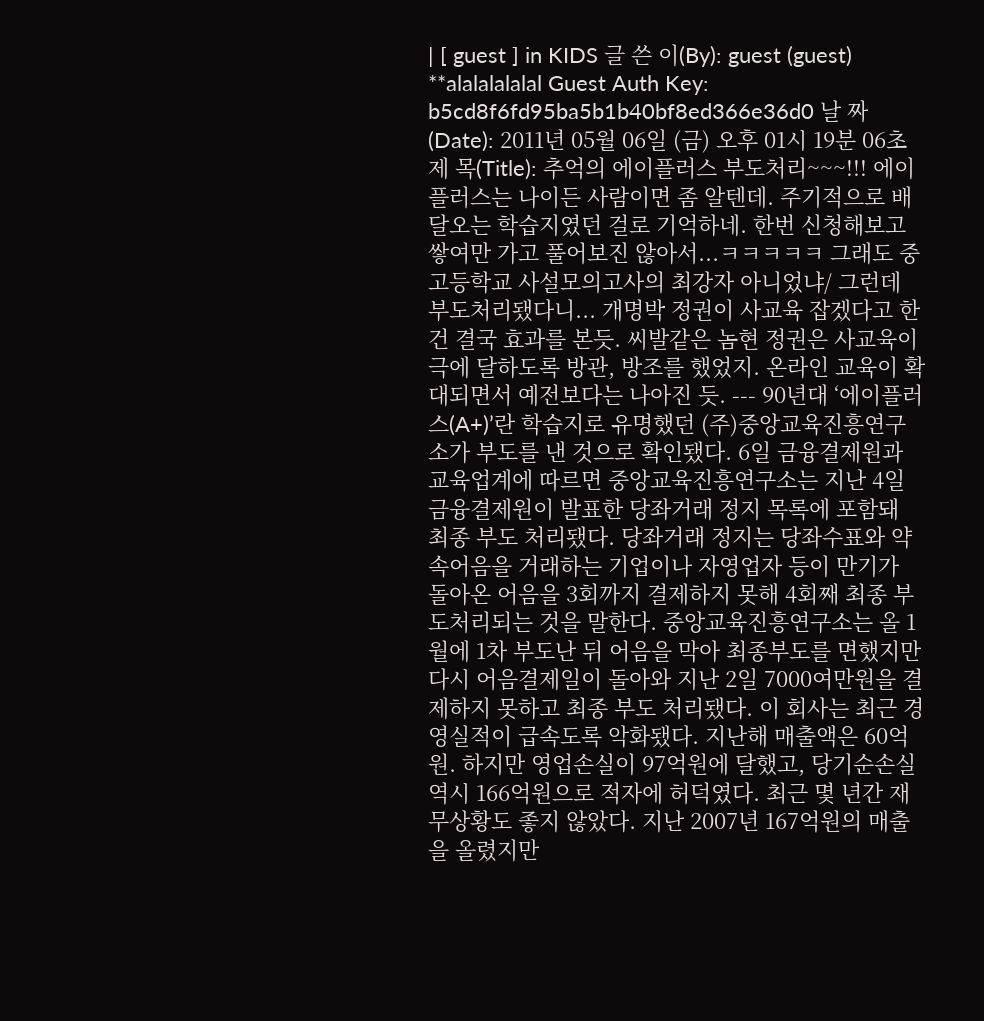| [ guest ] in KIDS 글 쓴 이(By): guest (guest) **alalalalalal Guest Auth Key: b5cd8f6fd95ba5b1b40bf8ed366e36d0 날 짜 (Date): 2011년 05월 06일 (금) 오후 01시 19분 06초 제 목(Title): 추억의 에이플러스 부도처리~~~!!! 에이플러스는 나이든 사람이면 좀 알텐데. 주기적으로 배달오는 학습지였던 걸로 기억하네. 한번 신청해보고 쌓여만 가고 풀어보진 않아서...ㅋㅋㅋㅋㅋ 그래도 중고등학교 사설모의고사의 최강자 아니었냐/ 그런데 부도처리됐다니... 개명박 정권이 사교육 잡겠다고 한건 결국 효과를 본듯. 씨발같은 놈현 정권은 사교육이 극에 달하도록 방관, 방조를 했었지. 온라인 교육이 확대되면서 예전보다는 나아진 듯. --- 90년대 ‘에이플러스(A+)’란 학습지로 유명했던 (주)중앙교육진흥연구소가 부도를 낸 것으로 확인됐다. 6일 금융결제원과 교육업계에 따르면 중앙교육진흥연구소는 지난 4일 금융결제원이 발표한 당좌거래 정지 목록에 포함돼 최종 부도 처리됐다. 당좌거래 정지는 당좌수표와 약속어음을 거래하는 기업이나 자영업자 등이 만기가 돌아온 어음을 3회까지 결제하지 못해 4회째 최종 부도처리되는 것을 말한다. 중앙교육진흥연구소는 올 1월에 1차 부도난 뒤 어음을 막아 최종부도를 면했지만 다시 어음결제일이 돌아와 지난 2일 7000여만원을 결제하지 못하고 최종 부도 처리됐다. 이 회사는 최근 경영실적이 급속도록 악화됐다. 지난해 매출액은 60억원. 하지만 영업손실이 97억원에 달했고, 당기순손실 역시 166억원으로 적자에 허덕였다. 최근 몇 년간 재무상황도 좋지 않았다. 지난 2007년 167억원의 매출을 올렸지만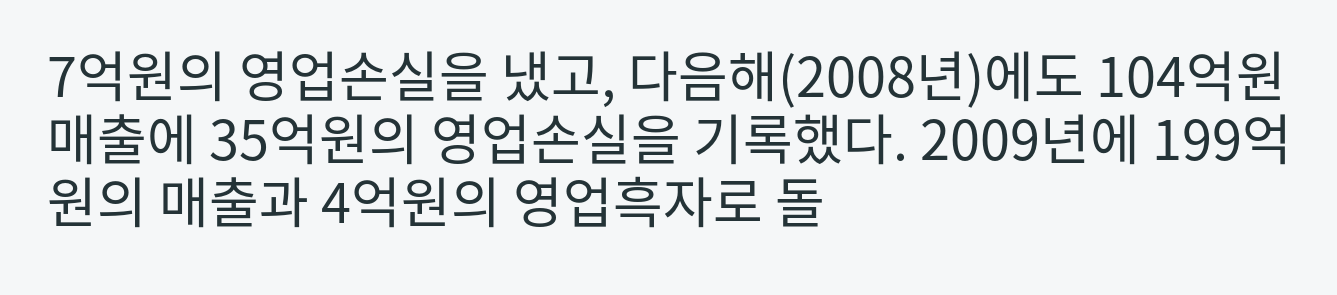7억원의 영업손실을 냈고, 다음해(2008년)에도 104억원 매출에 35억원의 영업손실을 기록했다. 2009년에 199억원의 매출과 4억원의 영업흑자로 돌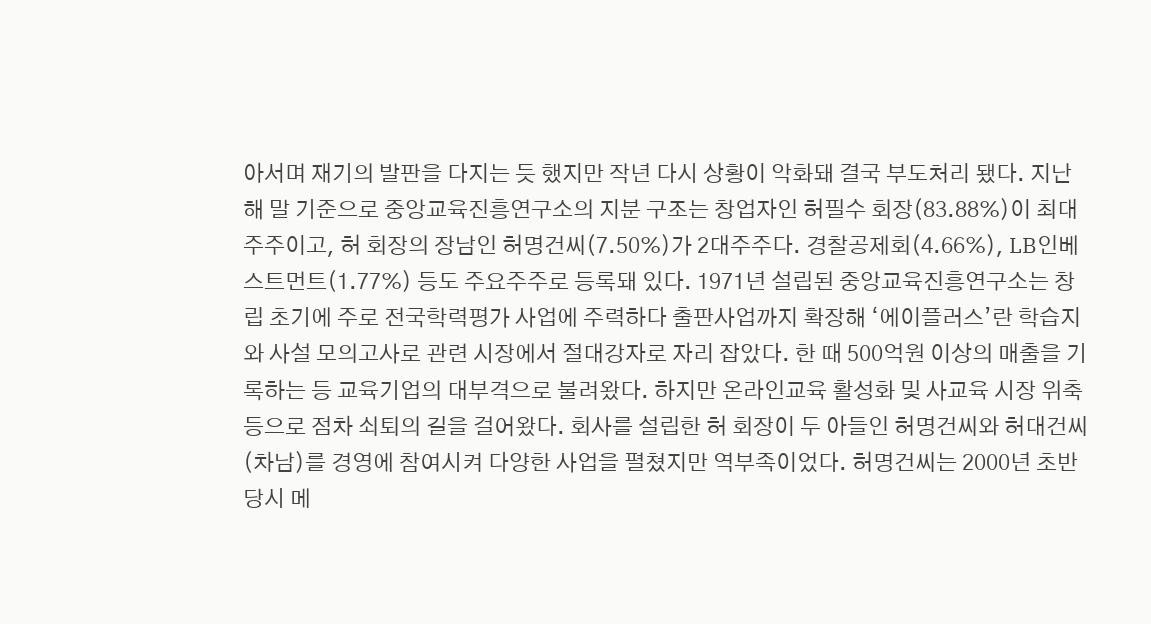아서며 재기의 발판을 다지는 듯 했지만 작년 다시 상황이 악화돼 결국 부도처리 됐다. 지난해 말 기준으로 중앙교육진흥연구소의 지분 구조는 창업자인 허필수 회장(83.88%)이 최대주주이고, 허 회장의 장남인 허명건씨(7.50%)가 2대주주다. 경찰공제회(4.66%), LB인베스트먼트(1.77%) 등도 주요주주로 등록돼 있다. 1971년 설립된 중앙교육진흥연구소는 창립 초기에 주로 전국학력평가 사업에 주력하다 출판사업까지 확장해 ‘에이플러스’란 학습지와 사설 모의고사로 관련 시장에서 절대강자로 자리 잡았다. 한 때 500억원 이상의 매출을 기록하는 등 교육기업의 대부격으로 불려왔다. 하지만 온라인교육 활성화 및 사교육 시장 위축 등으로 점차 쇠퇴의 길을 걸어왔다. 회사를 설립한 허 회장이 두 아들인 허명건씨와 허대건씨(차남)를 경영에 참여시켜 다양한 사업을 펼쳤지만 역부족이었다. 허명건씨는 2000년 초반 당시 메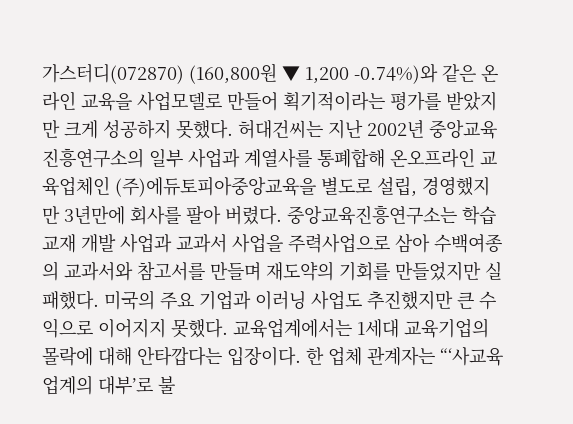가스터디(072870) (160,800원 ▼ 1,200 -0.74%)와 같은 온라인 교육을 사업모델로 만들어 획기적이라는 평가를 받았지만 크게 성공하지 못했다. 허대건씨는 지난 2002년 중앙교육진흥연구소의 일부 사업과 계열사를 통폐합해 온오프라인 교육업체인 (주)에듀토피아중앙교육을 별도로 설립, 경영했지만 3년만에 회사를 팔아 버렸다. 중앙교육진흥연구소는 학습교재 개발 사업과 교과서 사업을 주력사업으로 삼아 수백여종의 교과서와 참고서를 만들며 재도약의 기회를 만들었지만 실패했다. 미국의 주요 기업과 이러닝 사업도 추진했지만 큰 수익으로 이어지지 못했다. 교육업계에서는 1세대 교육기업의 몰락에 대해 안타깝다는 입장이다. 한 업체 관계자는 “‘사교육 업계의 대부’로 불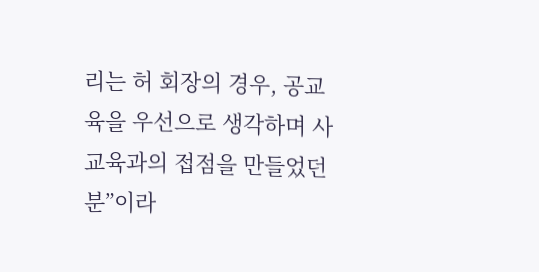리는 허 회장의 경우, 공교육을 우선으로 생각하며 사교육과의 접점을 만들었던 분”이라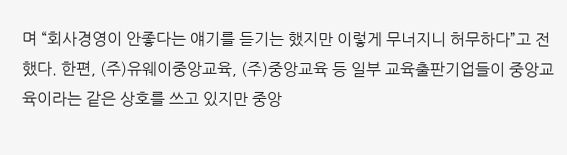며 “회사경영이 안좋다는 얘기를 듣기는 했지만 이렇게 무너지니 허무하다”고 전했다. 한편, (주)유웨이중앙교육, (주)중앙교육 등 일부 교육출판기업들이 중앙교육이라는 같은 상호를 쓰고 있지만 중앙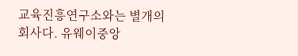교육진흥연구소와는 별개의 회사다. 유웨이중앙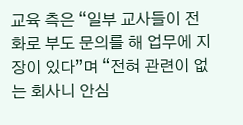교육 측은 “일부 교사들이 전화로 부도 문의를 해 업무에 지장이 있다”며 “전혀 관련이 없는 회사니 안심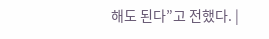해도 된다”고 전했다. |